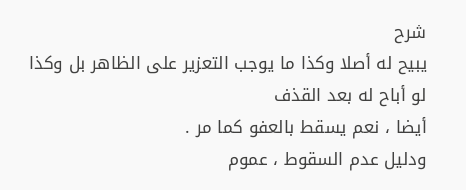شرح
يبيح له أصلا وكذا ما يوجب التعزير على الظاهر بل وكذا لو أباح له بعد القذف
أيضا ، نعم يسقط بالعفو كما مر .
ودليل عدم السقوط ، عموم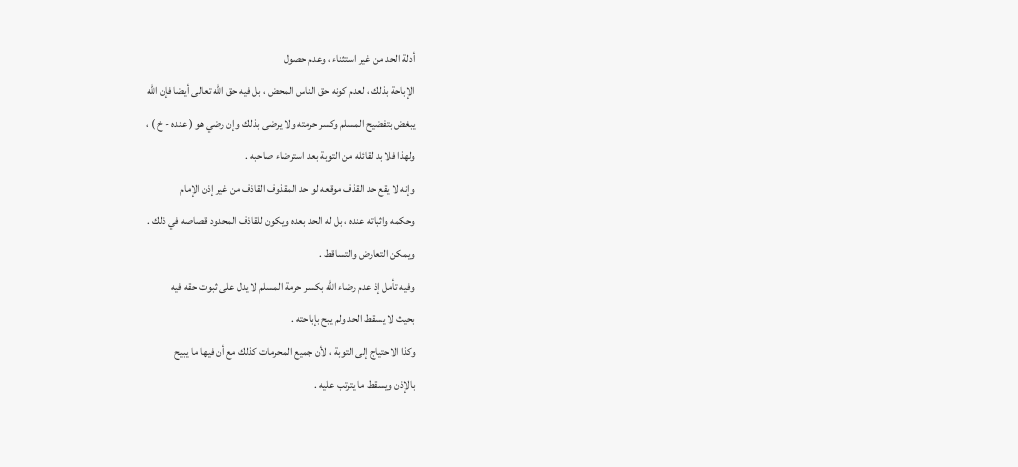أدلة الحد من غير استثناء ، وعدم حصول
الإباحة بذلك ، لعدم كونه حق الناس المحض ، بل فيه حق الله تعالى أيضا فإن الله
يبغض بتفضيح المسلم وكسر حرمته ولا يرضى بذلك وإن رضي هو ( عنده - خ ) ،
ولهذا فلا بد لقائله من التوبة بعد استرضاء صاحبه .
وإنه لا يقع حد القذف موقعه لو حد المقذوف القاذف من غير إذن الإمام
وحكمه واثباته عنده ، بل له الحد بعده ويكون للقاذف المحدود قصاصه في ذلك .
ويمكن التعارض والتساقط .
وفيه تأمل إذ عدم رضاء الله بكسر حرمة المسلم لا يدل على ثبوت حقه فيه
بحيث لا يسقط الحد ولم يبح بإباحته .
وكذا الاحتياج إلى التوبة ، لأن جميع المحرمات كذلك مع أن فيها ما يبيح
بالإذن ويسقط ما يترتب عليه .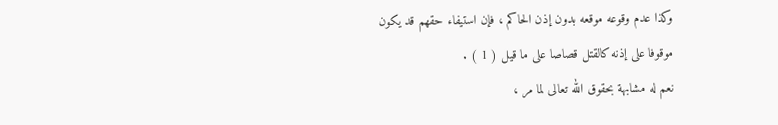وكذا عدم وقوعه موقعه بدون إذن الحاكم ، فإن استيفاء حقهم قد يكون
موقوفا على إذنه كالقتل قصاصا على ما قيل ( 1 ) .
نعم له مشابهة بحقوق الله تعالى لما مر ،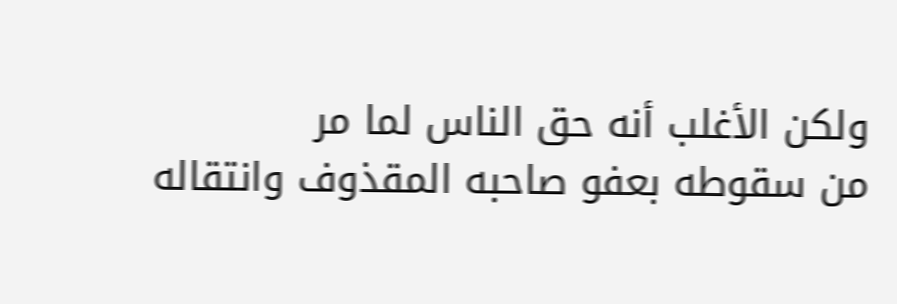ولكن الأغلب أنه حق الناس لما مر
من سقوطه بعفو صاحبه المقذوف وانتقاله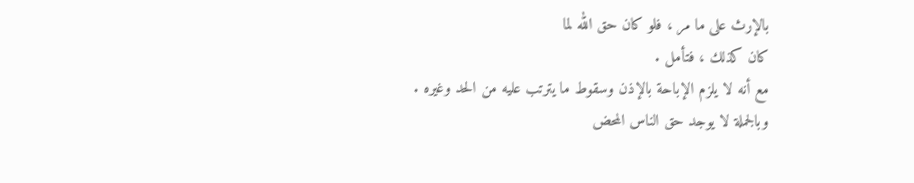بالإرث على ما مر ، فلو كان حق الله لما
كان كذلك ، فتأمل .
مع أنه لا يلزم الإباحة بالإذن وسقوط ما يترتب عليه من الحد وغيره .
وبالجملة لا يوجد حق الناس المحض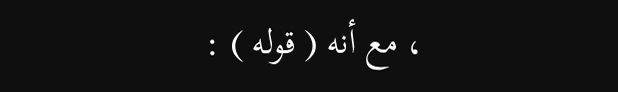، مع أنه ( قوله ) :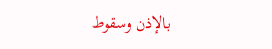بالإذن وسقوط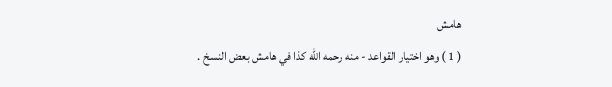هامش
( 1 ) وهو اختيار القواعد - منه رحمه الله كذا في هامش بعض النسخ .